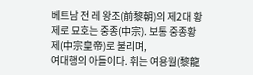베트남 전 레 왕조(前黎朝)의 제2대 황제로 묘호는 중종(中宗). 보통 중종황제(中宗皇帝)로 불리며,
여대행의 아들이다. 휘는 여용월(黎龍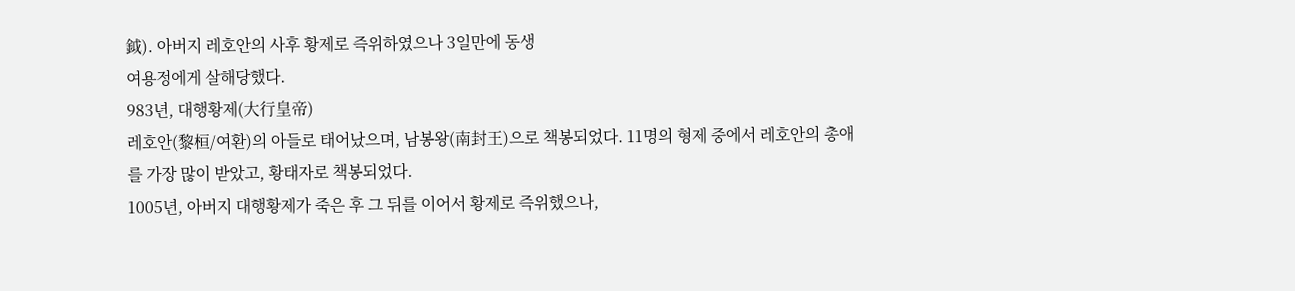鉞). 아버지 레호안의 사후 황제로 즉위하였으나 3일만에 동생
여용정에게 살해당했다.
983년, 대행황제(大行皇帝)
레호안(黎桓/여환)의 아들로 태어났으며, 남봉왕(南封王)으로 책봉되었다. 11명의 형제 중에서 레호안의 총애를 가장 많이 받았고, 황태자로 책봉되었다.
1005년, 아버지 대행황제가 죽은 후 그 뒤를 이어서 황제로 즉위했으나,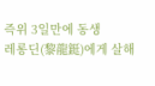즉위 3일만에 동생
레롱딘(黎龍鋌)에게 살해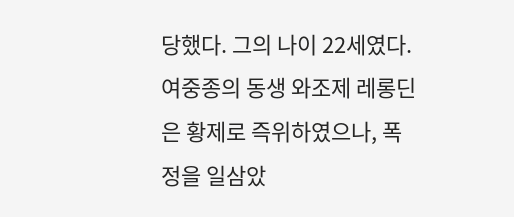당했다. 그의 나이 22세였다.
여중종의 동생 와조제 레롱딘은 황제로 즉위하였으나, 폭정을 일삼았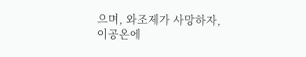으며, 와조제가 사망하자,
이공온에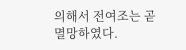의해서 전여조는 곧 멸망하였다.